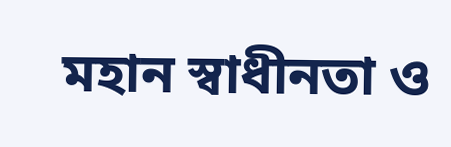মহান স্বাধীনতা ও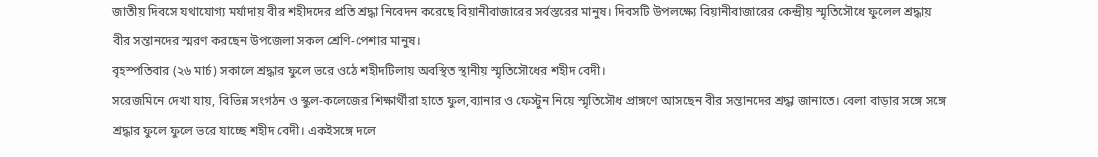জাতীয় দিবসে যথাযোগ্য মর্যাদায় বীর শহীদদের প্রতি শ্রদ্ধা নিবেদন করেছে বিয়ানীবাজারের সর্বস্তরের মানুষ। দিবসটি উপলক্ষ্যে বিয়ানীবাজারের কেন্দ্রীয় স্মৃতিসৌধে ফুলেল শ্রদ্ধায় বীর সন্তানদের স্মরণ করছেন উপজেলা সকল শ্রেণি-পেশার মানুষ।
বৃহস্পতিবার (২৬ মার্চ) সকালে শ্রদ্ধার ফুলে ভরে ওঠে শহীদটিলায় অবস্থিত স্থানীয় স্মৃতিসৌধের শহীদ বেদী।
সরেজমিনে দেখা যায়, বিভিন্ন সংগঠন ও স্কুল-কলেজের শিক্ষার্থীরা হাতে ফুল,ব্যানার ও ফেস্টুন নিয়ে স্মৃতিসৌধ প্রাঙ্গণে আসছেন বীর সন্তানদের শ্রদ্ধা জানাতে। বেলা বাড়ার সঙ্গে সঙ্গে শ্রদ্ধার ফুলে ফুলে ভরে যাচ্ছে শহীদ বেদী। একইসঙ্গে দলে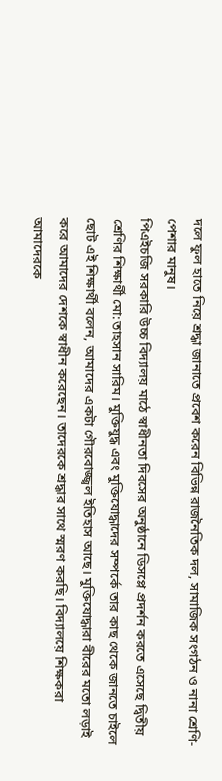দলে ফুল হাতে নিয়ে শ্রদ্ধা জানাতে প্রবেশ করেন বিভিন্ন রাজনৈতিক দল, সামাজিক সংগঠন ও নানা শ্রেণি-পেশার মানুষ।
পিএইচজি সরকারি উচ্চ বিদ্যালয় মাঠে স্বাধীনতা দিবসের অনুষ্ঠানে ডিসপ্লে প্রদর্শন করতে এসেছে দ্বিতীয় শ্রেণির শিক্ষার্থী মো:তাহসান সারিম। মুক্তিযুদ্ধ এবং মুক্তিযোদ্ধাদের সম্পর্কে তার কাছ থেকে জানতে চাইলে ছোট এই শিক্ষার্থী বলেন, আমাদের একটা গৌরবোজ্জ্বল ইতিহাস আছে। মুক্তিযোদ্ধারা বীরের মতো লড়াই করে আমাদের দেশকে স্বাধীন করেছেন। তাদেরকে শ্রদ্ধার সাথে স্মরণ করছি। বিদ্যালয়ে শিক্ষকরা আমাদেরকে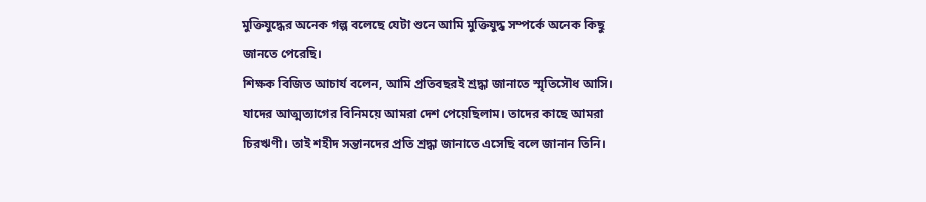মুক্তিযুদ্ধের অনেক গল্প বলেছে যেটা শুনে আমি মুক্তিযুদ্ধ সম্পর্কে অনেক কিছু জানতে পেরেছি।
শিক্ষক বিজিত আচার্য বলেন, আমি প্রতিবছরই শ্রদ্ধা জানাতে স্মৃতিসৌধ আসি। যাদের আত্মত্যাগের বিনিময়ে আমরা দেশ পেয়েছিলাম। তাদের কাছে আমরা চিরঋণী। তাই শহীদ সন্তানদের প্রতি শ্রদ্ধা জানাতে এসেছি বলে জানান তিনি।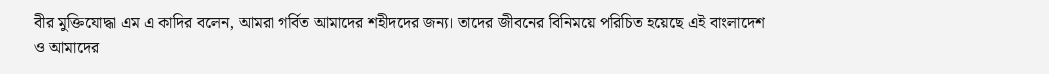বীর মুক্তিযোদ্ধা এম এ কাদির বলেন, আমরা গর্বিত আমাদের শহীদদের জন্য। তাদের জীবনের বিনিময়ে পরিচিত হয়েছে এই বাংলাদেশ ও আমাদের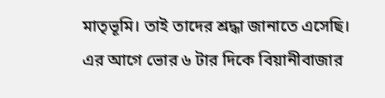মাতৃভূমি। তাই তাদের শ্রদ্ধা জানাতে এসেছি।
এর আগে ভোর ৬ টার দিকে বিয়ানীবাজার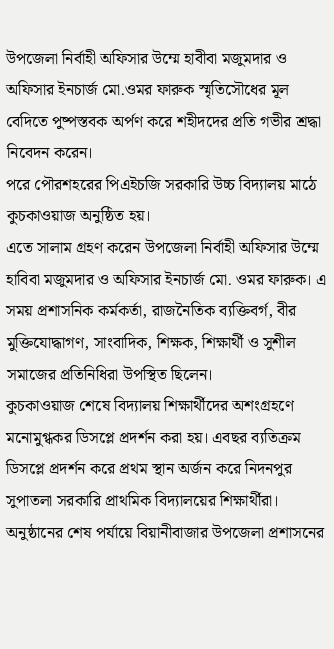উপজেলা নির্বাহী অফিসার উম্মে হাবীবা মজুমদার ও অফিসার ইনচার্জ মো.ওমর ফারুক স্মৃতিসৌধের মূল বেদিতে পুষ্পস্তবক অর্পণ করে শহীদদের প্রতি গভীর শ্রদ্ধা নিবেদন করেন।
পরে পৌরশহরের পিএইচজি সরকারি উচ্চ বিদ্যালয় মাঠে কুচকাওয়াজ অনুষ্ঠিত হয়।
এতে সালাম গ্রহণ করেন উপজেলা নির্বাহী অফিসার উম্মে হাবিবা মজুমদার ও অফিসার ইনচার্জ মো. ওমর ফারুক। এ সময় প্রশাসনিক কর্মকর্তা, রাজনৈতিক ব্যক্তিবর্গ, বীর মুক্তিযোদ্ধাগণ, সাংবাদিক, শিক্ষক, শিক্ষার্থী ও সুশীল সমাজের প্রতিনিধিরা উপস্থিত ছিলেন।
কুচকাওয়াজ শেষে বিদ্যালয় শিক্ষার্থীদের অশংগ্রহণে মনোমুগ্ধকর ডিসপ্লে প্রদর্শন করা হয়। এবছর ব্যতিক্রম ডিসপ্লে প্রদর্শন করে প্রথম স্থান অর্জন করে নিদনপুর সুপাতলা সরকারি প্রাথমিক বিদ্যালয়ের শিক্ষার্থীরা। অনুষ্ঠানের শেষ পর্যায়ে বিয়ানীবাজার উপজেলা প্রশাসনের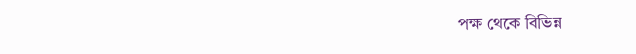পক্ষ থেকে বিভিন্ন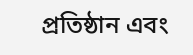প্রতিষ্ঠান এবং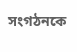সংগঠনকে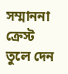সম্মাননা ক্রেস্ট তুলে দেন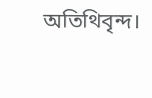অতিথিবৃন্দ।